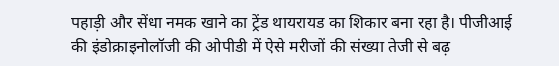पहाड़ी और सेंधा नमक खाने का ट्रेंड थायरायड का शिकार बना रहा है। पीजीआई की इंडोक्राइनोलॉजी की ओपीडी में ऐसे मरीजों की संख्या तेजी से बढ़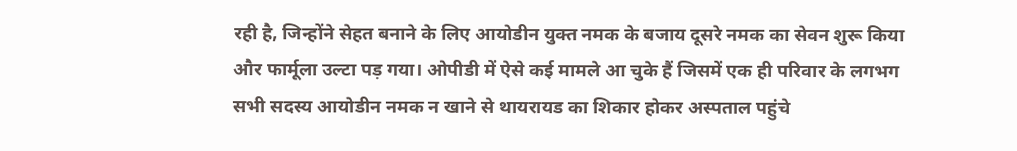रही है, जिन्होंने सेहत बनाने के लिए आयोडीन युक्त नमक के बजाय दूसरे नमक का सेवन शुरू किया और फार्मूला उल्टा पड़ गया। ओपीडी में ऐसे कई मामले आ चुके हैं जिसमें एक ही परिवार के लगभग सभी सदस्य आयोडीन नमक न खाने से थायरायड का शिकार होकर अस्पताल पहुंचे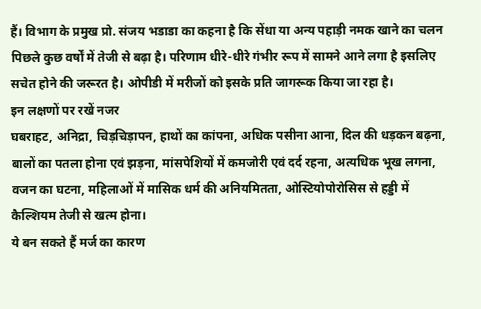हैं। विभाग के प्रमुख प्रो. संजय भडाडा का कहना है कि सेंधा या अन्य पहाड़ी नमक खाने का चलन पिछले कुछ वर्षों में तेजी से बढ़ा है। परिणाम धीरे-धीरे गंभीर रूप में सामने आने लगा है इसलिए सचेत होने की जरूरत है। ओपीडी में मरीजों को इसके प्रति जागरूक किया जा रहा है।
इन लक्षणों पर रखें नजर
घबराहट, अनिद्रा, चिड़चिड़ापन, हाथों का कांपना, अधिक पसीना आना, दिल की धड़कन बढ़ना, बालों का पतला होना एवं झड़ना, मांसपेशियों में कमजोरी एवं दर्द रहना, अत्यधिक भूख लगना, वजन का घटना, महिलाओं में मासिक धर्म की अनियमितता, ओस्टियोपोरोसिस से हड्डी में कैल्शियम तेजी से खत्म होना।
ये बन सकते हैं मर्ज का कारण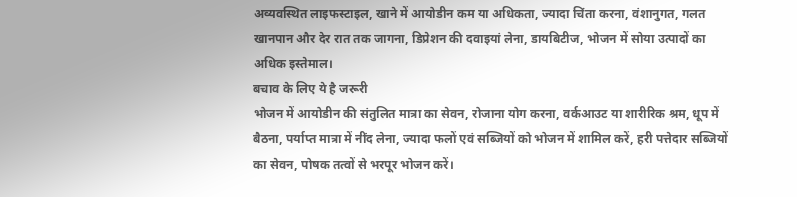अव्यवस्थित लाइफस्टाइल, खाने में आयोडीन कम या अधिकता, ज्यादा चिंता करना, वंशानुगत, गलत खानपान और देर रात तक जागना, डिप्रेशन की दवाइयां लेना, डायबिटीज, भोजन में सोया उत्पादों का अधिक इस्तेमाल।
बचाव के लिए ये है जरूरी
भोजन में आयोडीन की संतुलित मात्रा का सेवन, रोजाना योग करना, वर्कआउट या शारीरिक श्रम, धूप में बैठना, पर्याप्त मात्रा में नींद लेना, ज्यादा फलों एवं सब्जियों को भोजन में शामिल करें, हरी पत्तेदार सब्जियों का सेवन, पोषक तत्वों से भरपूर भोजन करें।